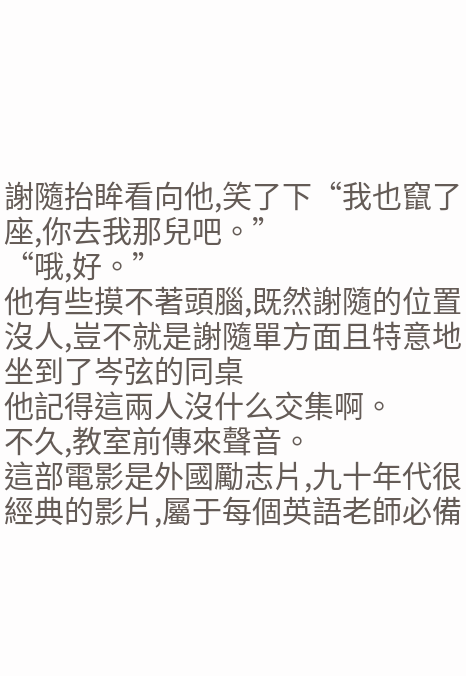謝隨抬眸看向他,笑了下“我也竄了座,你去我那兒吧。”
“哦,好。”
他有些摸不著頭腦,既然謝隨的位置沒人,豈不就是謝隨單方面且特意地坐到了岑弦的同桌
他記得這兩人沒什么交集啊。
不久,教室前傳來聲音。
這部電影是外國勵志片,九十年代很經典的影片,屬于每個英語老師必備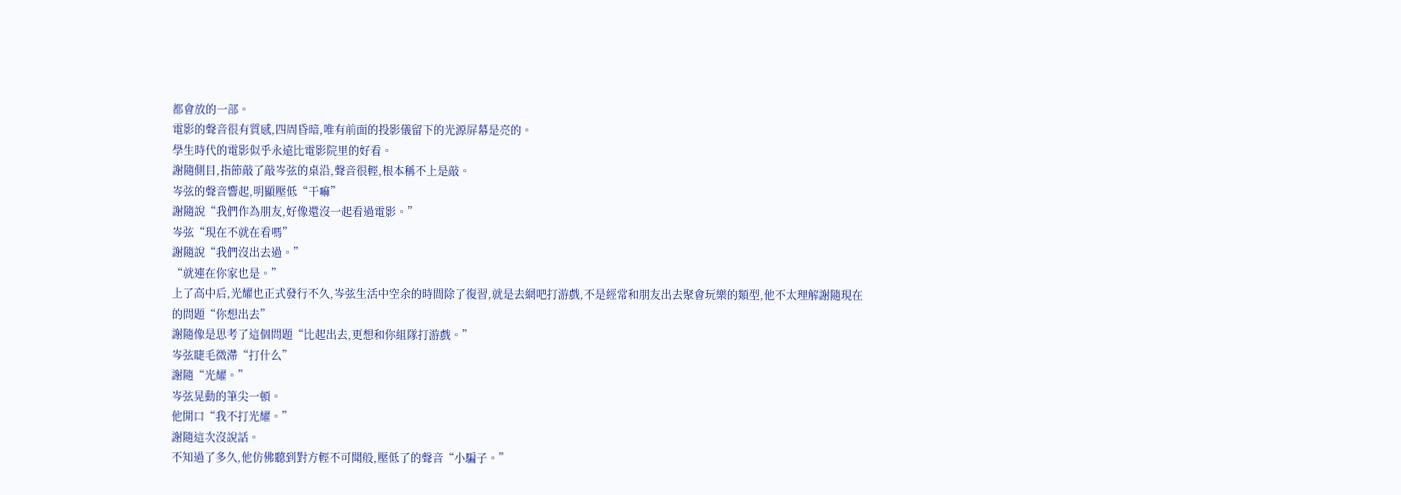都會放的一部。
電影的聲音很有質感,四周昏暗,唯有前面的投影儀留下的光源屏幕是亮的。
學生時代的電影似乎永遠比電影院里的好看。
謝隨側目,指節敲了敲岑弦的桌沿,聲音很輕,根本稱不上是敲。
岑弦的聲音響起,明顯壓低“干嘛”
謝隨說“我們作為朋友,好像還沒一起看過電影。”
岑弦“現在不就在看嗎”
謝隨說“我們沒出去過。”
“就連在你家也是。”
上了高中后,光耀也正式發行不久,岑弦生活中空余的時間除了復習,就是去網吧打游戲,不是經常和朋友出去聚會玩樂的類型,他不太理解謝隨現在的問題“你想出去”
謝隨像是思考了這個問題“比起出去,更想和你組隊打游戲。”
岑弦睫毛微滯“打什么”
謝隨“光耀。”
岑弦晃動的筆尖一頓。
他開口“我不打光耀。”
謝隨這次沒說話。
不知過了多久,他仿佛聽到對方輕不可聞般,壓低了的聲音“小騙子。”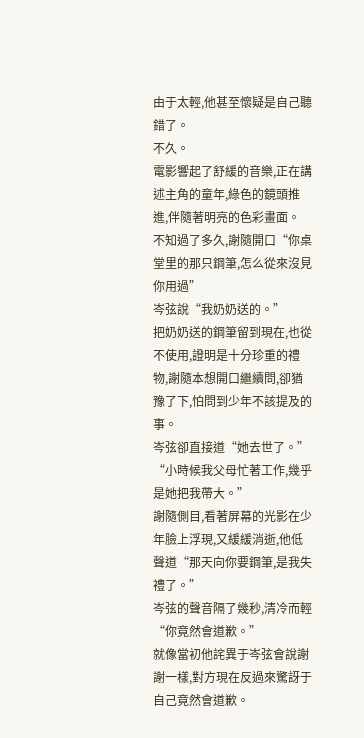由于太輕,他甚至懷疑是自己聽錯了。
不久。
電影響起了舒緩的音樂,正在講述主角的童年,綠色的鏡頭推進,伴隨著明亮的色彩畫面。
不知過了多久,謝隨開口“你桌堂里的那只鋼筆,怎么從來沒見你用過”
岑弦說“我奶奶送的。”
把奶奶送的鋼筆留到現在,也從不使用,證明是十分珍重的禮物,謝隨本想開口繼續問,卻猶豫了下,怕問到少年不該提及的事。
岑弦卻直接道“她去世了。”
“小時候我父母忙著工作,幾乎是她把我帶大。”
謝隨側目,看著屏幕的光影在少年臉上浮現,又緩緩消逝,他低聲道“那天向你要鋼筆,是我失禮了。”
岑弦的聲音隔了幾秒,清冷而輕“你竟然會道歉。”
就像當初他詫異于岑弦會說謝謝一樣,對方現在反過來驚訝于自己竟然會道歉。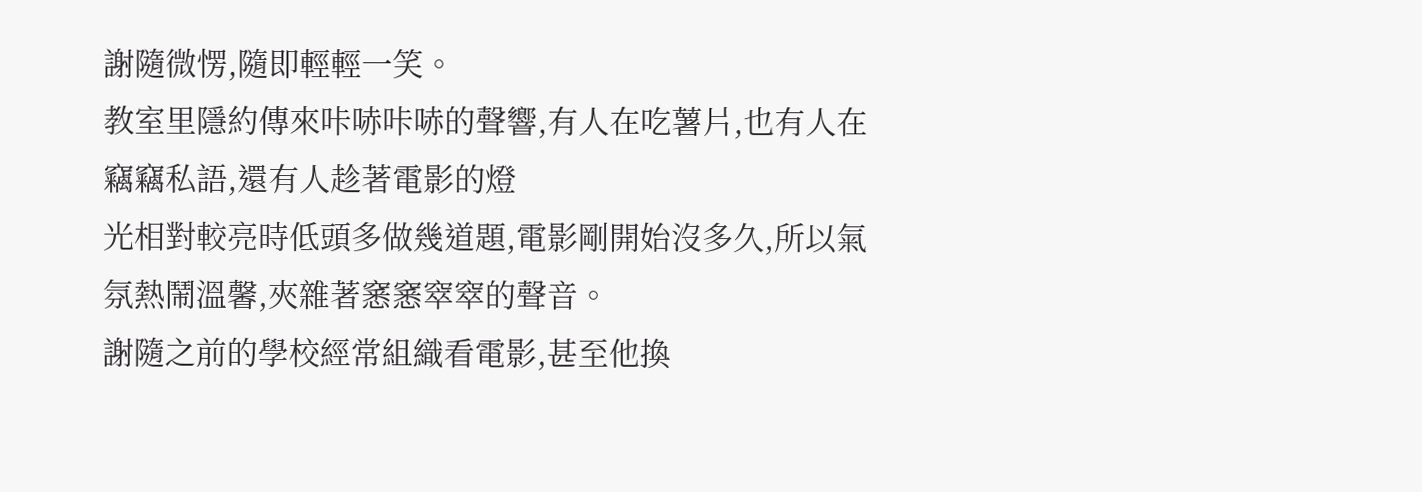謝隨微愣,隨即輕輕一笑。
教室里隱約傳來咔哧咔哧的聲響,有人在吃薯片,也有人在竊竊私語,還有人趁著電影的燈
光相對較亮時低頭多做幾道題,電影剛開始沒多久,所以氣氛熱鬧溫馨,夾雜著窸窸窣窣的聲音。
謝隨之前的學校經常組織看電影,甚至他換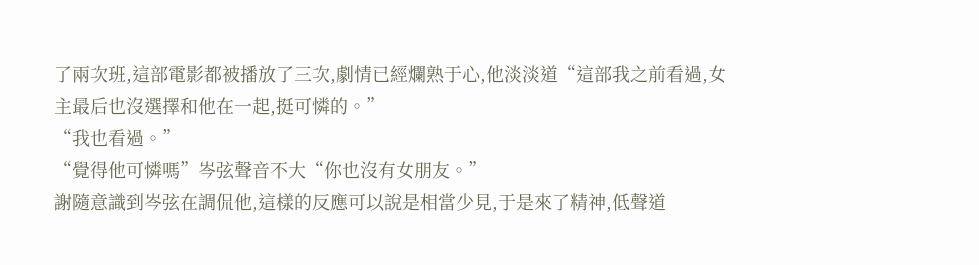了兩次班,這部電影都被播放了三次,劇情已經爛熟于心,他淡淡道“這部我之前看過,女主最后也沒選擇和他在一起,挺可憐的。”
“我也看過。”
“覺得他可憐嗎”岑弦聲音不大“你也沒有女朋友。”
謝隨意識到岑弦在調侃他,這樣的反應可以說是相當少見,于是來了精神,低聲道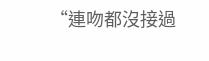“連吻都沒接過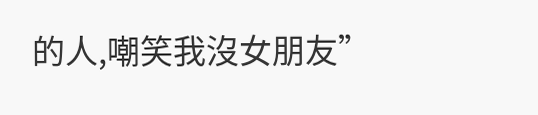的人,嘲笑我沒女朋友”